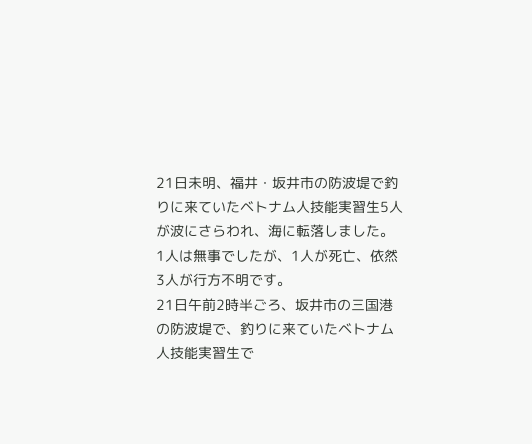21日未明、福井・坂井市の防波堤で釣りに来ていたベトナム人技能実習生5人が波にさらわれ、海に転落しました。
1人は無事でしたが、1人が死亡、依然3人が行方不明です。
21日午前2時半ごろ、坂井市の三国港の防波堤で、釣りに来ていたベトナム人技能実習生で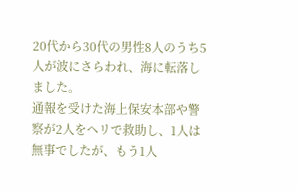20代から30代の男性8人のうち5人が波にさらわれ、海に転落しました。
通報を受けた海上保安本部や警察が2人をヘリで救助し、1人は無事でしたが、もう1人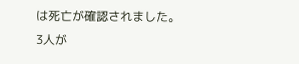は死亡が確認されました。
3人が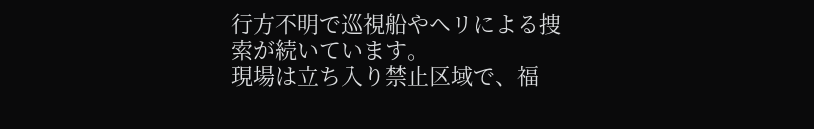行方不明で巡視船やヘリによる捜索が続いています。
現場は立ち入り禁止区域で、福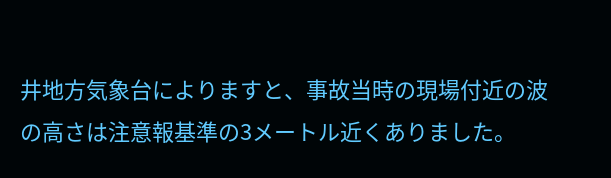井地方気象台によりますと、事故当時の現場付近の波の高さは注意報基準の3メートル近くありました。